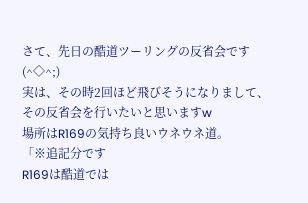さて、先日の酷道ツーリングの反省会です(^◇^;)
実は、その時2回ほど飛びそうになりまして、その反省会を行いたいと思いますw
場所はR169の気持ち良いウネウネ道。
「※追記分です
R169は酷道では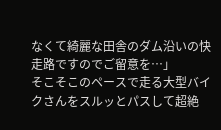なくて綺麗な田舎のダム沿いの快走路ですのでご留意を…」
そこそこのペースで走る大型バイクさんをスルッとパスして超絶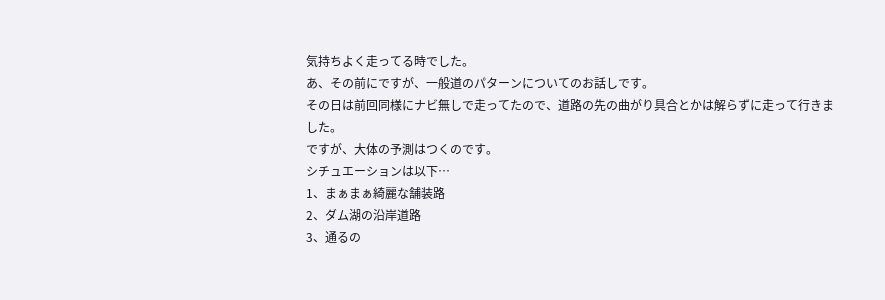気持ちよく走ってる時でした。
あ、その前にですが、一般道のパターンについてのお話しです。
その日は前回同様にナビ無しで走ってたので、道路の先の曲がり具合とかは解らずに走って行きました。
ですが、大体の予測はつくのです。
シチュエーションは以下…
1、まぁまぁ綺麗な舗装路
2、ダム湖の沿岸道路
3、通るの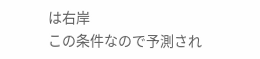は右岸
この条件なので予測され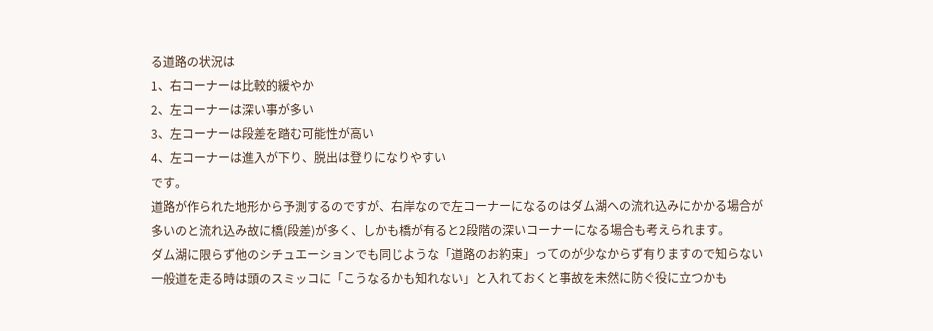る道路の状況は
1、右コーナーは比較的緩やか
2、左コーナーは深い事が多い
3、左コーナーは段差を踏む可能性が高い
4、左コーナーは進入が下り、脱出は登りになりやすい
です。
道路が作られた地形から予測するのですが、右岸なので左コーナーになるのはダム湖への流れ込みにかかる場合が多いのと流れ込み故に橋(段差)が多く、しかも橋が有ると2段階の深いコーナーになる場合も考えられます。
ダム湖に限らず他のシチュエーションでも同じような「道路のお約束」ってのが少なからず有りますので知らない一般道を走る時は頭のスミッコに「こうなるかも知れない」と入れておくと事故を未然に防ぐ役に立つかも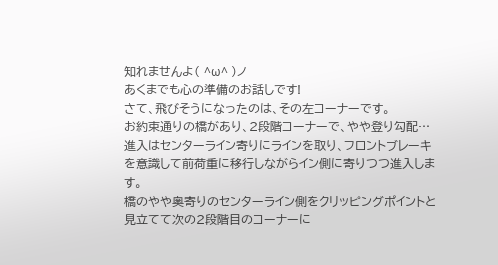知れませんよ( ^ω^ )ノ
あくまでも心の準備のお話しです!
さて、飛びそうになったのは、その左コーナーです。
お約束通りの橋があり、2段階コーナーで、やや登り勾配…
進入はセンターライン寄りにラインを取り、フロントブレーキを意識して前荷重に移行しながらイン側に寄りつつ進入します。
橋のやや奥寄りのセンターライン側をクリッピングポイントと見立てて次の2段階目のコーナーに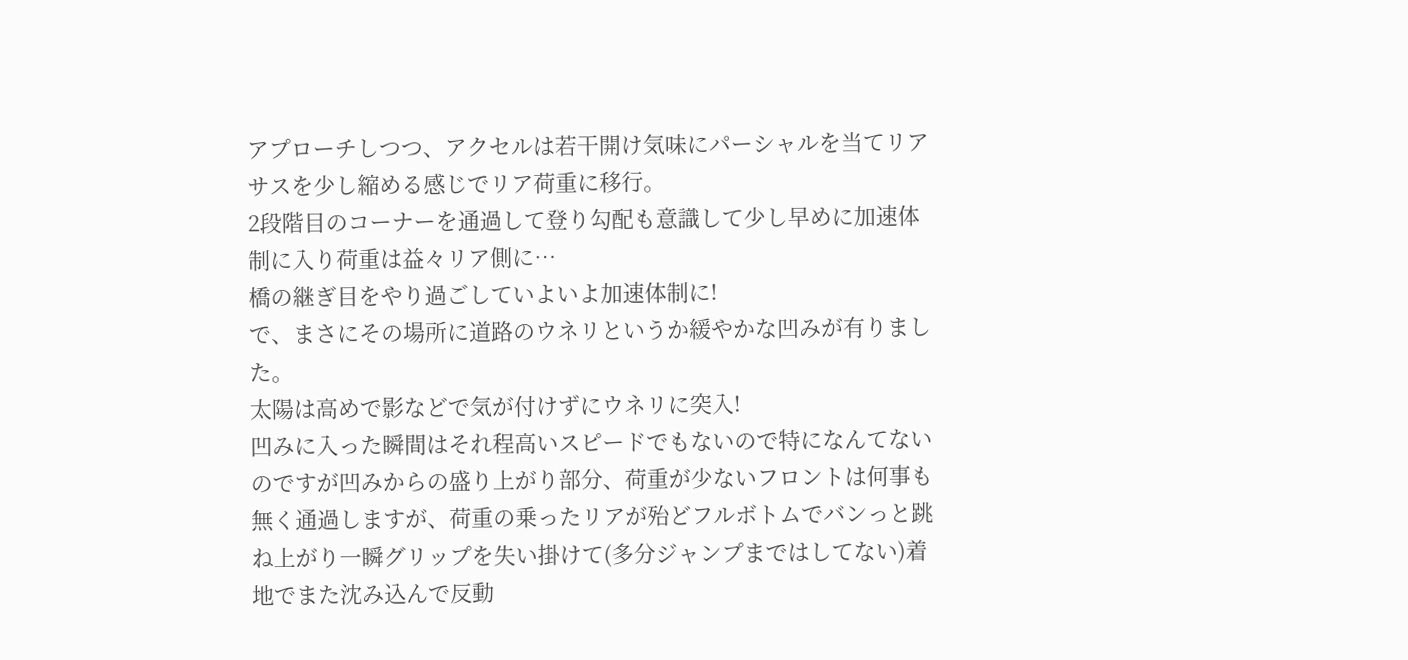アプローチしつつ、アクセルは若干開け気味にパーシャルを当てリアサスを少し縮める感じでリア荷重に移行。
2段階目のコーナーを通過して登り勾配も意識して少し早めに加速体制に入り荷重は益々リア側に…
橋の継ぎ目をやり過ごしていよいよ加速体制に!
で、まさにその場所に道路のウネリというか緩やかな凹みが有りました。
太陽は高めで影などで気が付けずにウネリに突入!
凹みに入った瞬間はそれ程高いスピードでもないので特になんてないのですが凹みからの盛り上がり部分、荷重が少ないフロントは何事も無く通過しますが、荷重の乗ったリアが殆どフルボトムでバンっと跳ね上がり一瞬グリップを失い掛けて(多分ジャンプまではしてない)着地でまた沈み込んで反動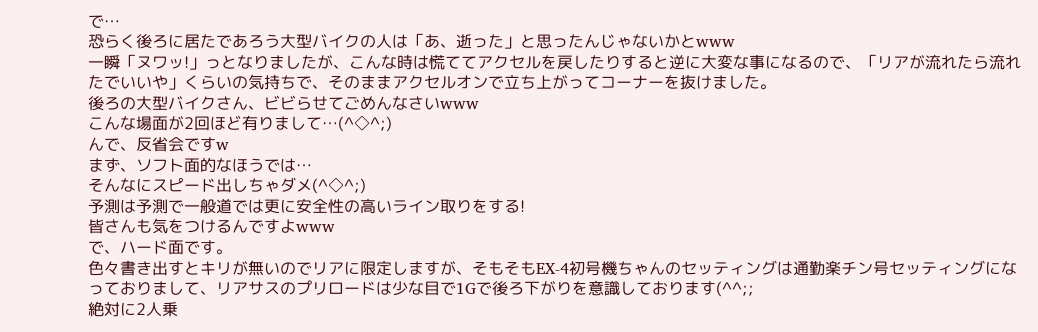で…
恐らく後ろに居たであろう大型バイクの人は「あ、逝った」と思ったんじゃないかとwww
一瞬「ヌワッ!」っとなりましたが、こんな時は慌ててアクセルを戻したりすると逆に大変な事になるので、「リアが流れたら流れたでいいや」くらいの気持ちで、そのままアクセルオンで立ち上がってコーナーを抜けました。
後ろの大型バイクさん、ビビらせてごめんなさいwww
こんな場面が2回ほど有りまして…(^◇^;)
んで、反省会ですw
まず、ソフト面的なほうでは…
そんなにスピード出しちゃダメ(^◇^;)
予測は予測で一般道では更に安全性の高いライン取りをする!
皆さんも気をつけるんですよwww
で、ハード面です。
色々書き出すとキリが無いのでリアに限定しますが、そもそもEX-4初号機ちゃんのセッティングは通勤楽チン号セッティングになっておりまして、リアサスのプリロードは少な目で1Gで後ろ下がりを意識しております(^^;;
絶対に2人乗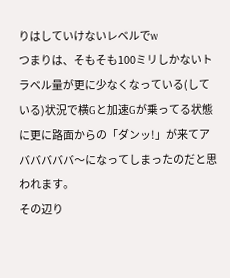りはしていけないレベルでw
つまりは、そもそも100ミリしかないトラベル量が更に少なくなっている(している)状況で横Gと加速Gが乗ってる状態に更に路面からの「ダンッ!」が来てアバババババ〜になってしまったのだと思われます。
その辺り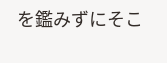を鑑みずにそこ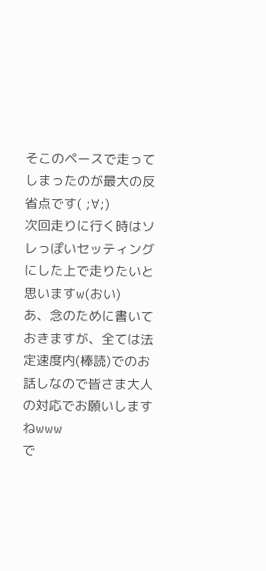そこのペースで走ってしまったのが最大の反省点です( ;∀;)
次回走りに行く時はソレっぽいセッティングにした上で走りたいと思いますw(おい)
あ、念のために書いておきますが、全ては法定速度内(棒読)でのお話しなので皆さま大人の対応でお願いしますねwww
で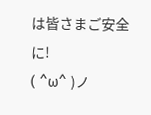は皆さまご安全に!
( ^ω^ )ノ